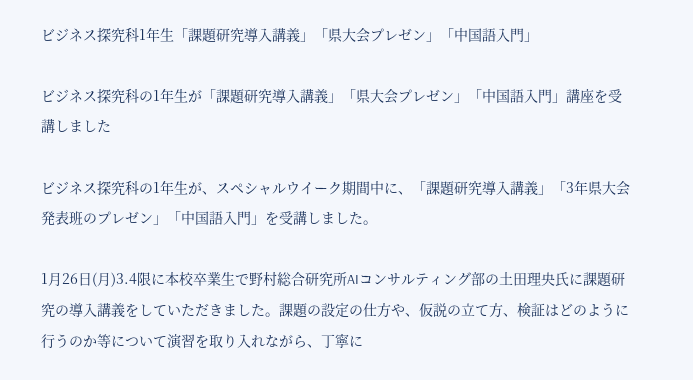ビジネス探究科1年生「課題研究導入講義」「県大会プレゼン」「中国語入門」

ビジネス探究科の1年生が「課題研究導入講義」「県大会プレゼン」「中国語入門」講座を受講しました

ビジネス探究科の1年生が、スペシャルウイーク期間中に、「課題研究導入講義」「3年県大会発表班のプレゼン」「中国語入門」を受講しました。

1月26日(月)3.4限に本校卒業生で野村総合研究所AIコンサルティング部の土田理央氏に課題研究の導入講義をしていただきました。課題の設定の仕方や、仮説の立て方、検証はどのように行うのか等について演習を取り入れながら、丁寧に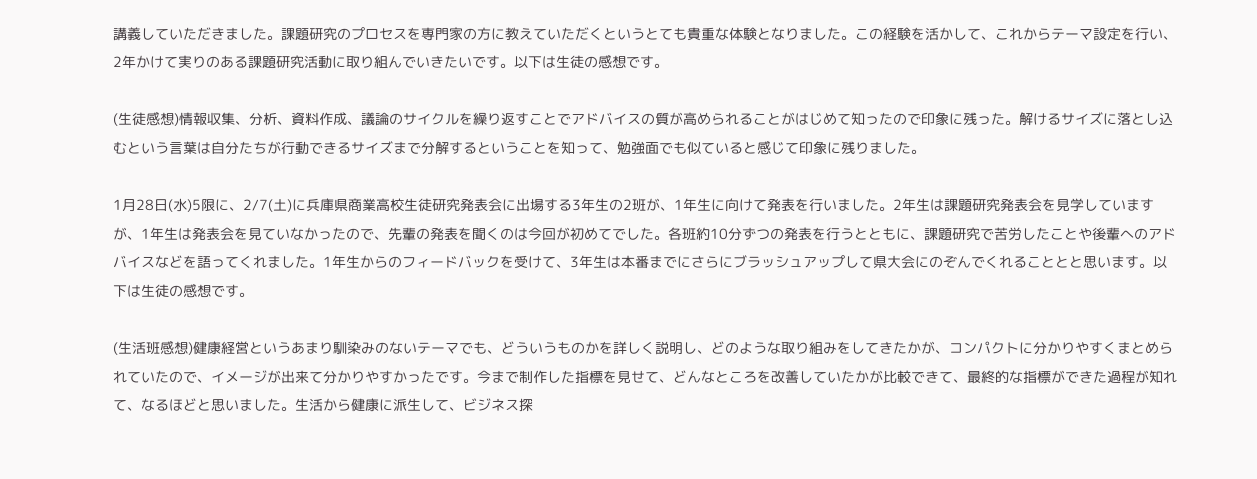講義していただきました。課題研究のプロセスを専門家の方に教えていただくというとても貴重な体験となりました。この経験を活かして、これからテーマ設定を行い、2年かけて実りのある課題研究活動に取り組んでいきたいです。以下は生徒の感想です。

(生徒感想)情報収集、分析、資料作成、議論のサイクルを繰り返すことでアドバイスの質が高められることがはじめて知ったので印象に残った。解けるサイズに落とし込むという言葉は自分たちが行動できるサイズまで分解するということを知って、勉強面でも似ていると感じて印象に残りました。

1月28日(水)5限に、2/7(土)に兵庫県商業高校生徒研究発表会に出場する3年生の2班が、1年生に向けて発表を行いました。2年生は課題研究発表会を見学していますが、1年生は発表会を見ていなかったので、先輩の発表を聞くのは今回が初めてでした。各班約10分ずつの発表を行うとともに、課題研究で苦労したことや後輩へのアドバイスなどを語ってくれました。1年生からのフィードバックを受けて、3年生は本番までにさらにブラッシュアップして県大会にのぞんでくれることとと思います。以下は生徒の感想です。

(生活班感想)健康経営というあまり馴染みのないテーマでも、どういうものかを詳しく説明し、どのような取り組みをしてきたかが、コンパクトに分かりやすくまとめられていたので、イメージが出来て分かりやすかったです。今まで制作した指標を見せて、どんなところを改善していたかが比較できて、最終的な指標ができた過程が知れて、なるほどと思いました。生活から健康に派生して、ビジネス探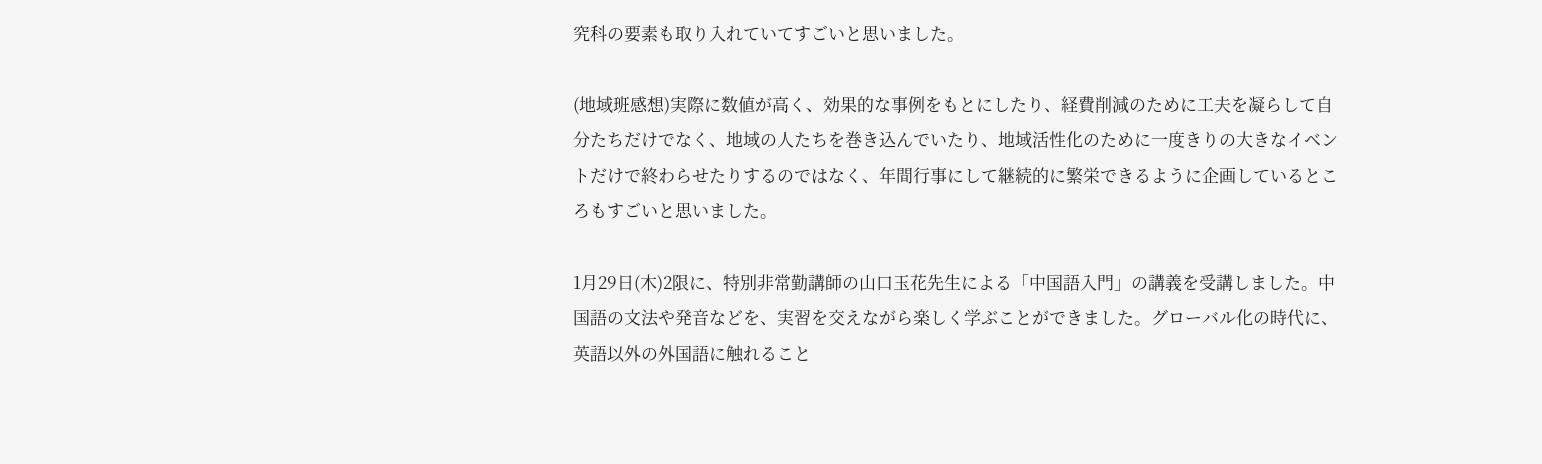究科の要素も取り入れていてすごいと思いました。

(地域班感想)実際に数値が高く、効果的な事例をもとにしたり、経費削減のために工夫を凝らして自分たちだけでなく、地域の人たちを巻き込んでいたり、地域活性化のために一度きりの大きなイベントだけで終わらせたりするのではなく、年間行事にして継続的に繁栄できるように企画しているところもすごいと思いました。

1月29日(木)2限に、特別非常勤講師の山口玉花先生による「中国語入門」の講義を受講しました。中国語の文法や発音などを、実習を交えながら楽しく学ぶことができました。グローバル化の時代に、英語以外の外国語に触れること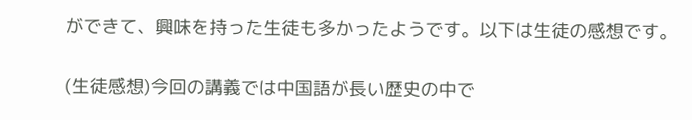ができて、興味を持った生徒も多かったようです。以下は生徒の感想です。

(生徒感想)今回の講義では中国語が長い歴史の中で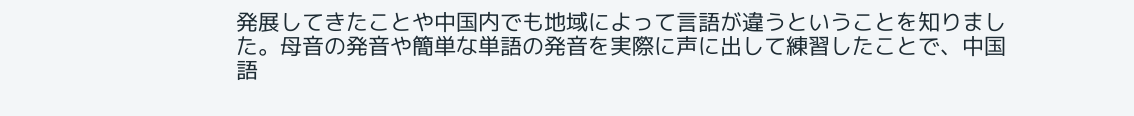発展してきたことや中国内でも地域によって言語が違うということを知りました。母音の発音や簡単な単語の発音を実際に声に出して練習したことで、中国語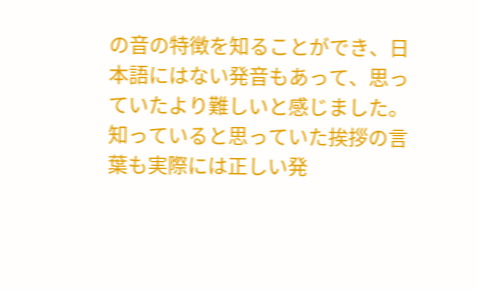の音の特徴を知ることができ、日本語にはない発音もあって、思っていたより難しいと感じました。知っていると思っていた挨拶の言葉も実際には正しい発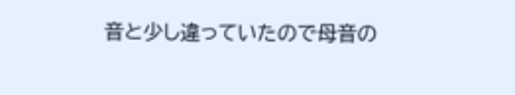音と少し違っていたので母音の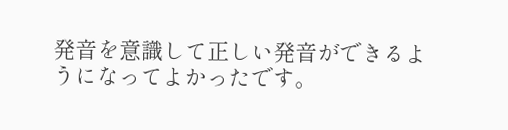発音を意識して正しい発音ができるようになってよかったです。